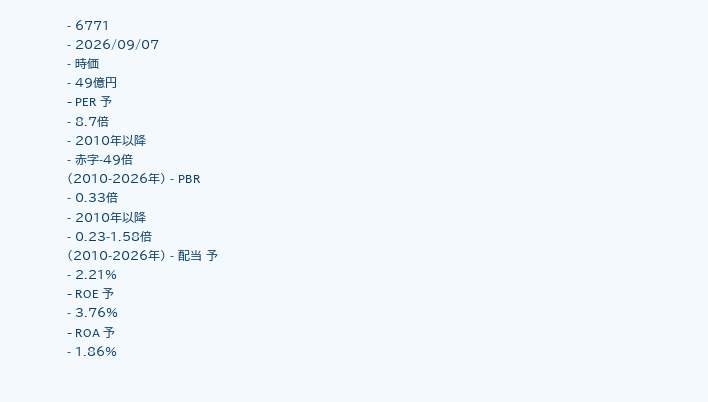- 6771
- 2026/09/07
- 時価
- 49億円
- PER 予
- 8.7倍
- 2010年以降
- 赤字-49倍
(2010-2026年) - PBR
- 0.33倍
- 2010年以降
- 0.23-1.58倍
(2010-2026年) - 配当 予
- 2.21%
- ROE 予
- 3.76%
- ROA 予
- 1.86%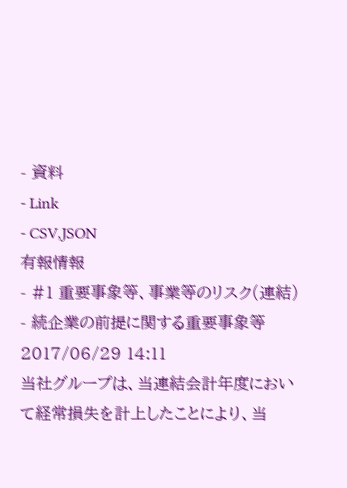- 資料
- Link
- CSV,JSON
有報情報
- #1 重要事象等、事業等のリスク(連結)
- 続企業の前提に関する重要事象等2017/06/29 14:11
当社グループは、当連結会計年度において経常損失を計上したことにより、当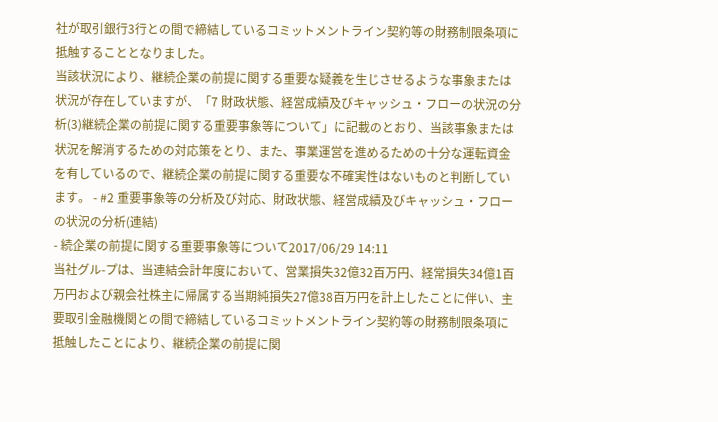社が取引銀行3行との間で締結しているコミットメントライン契約等の財務制限条項に抵触することとなりました。
当該状況により、継続企業の前提に関する重要な疑義を生じさせるような事象または状況が存在していますが、「7 財政状態、経営成績及びキャッシュ・フローの状況の分析(3)継続企業の前提に関する重要事象等について」に記載のとおり、当該事象または状況を解消するための対応策をとり、また、事業運営を進めるための十分な運転資金を有しているので、継続企業の前提に関する重要な不確実性はないものと判断しています。 - #2 重要事象等の分析及び対応、財政状態、経営成績及びキャッシュ・フローの状況の分析(連結)
- 続企業の前提に関する重要事象等について2017/06/29 14:11
当社グル-プは、当連結会計年度において、営業損失32億32百万円、経常損失34億1百万円および親会社株主に帰属する当期純損失27億38百万円を計上したことに伴い、主要取引金融機関との間で締結しているコミットメントライン契約等の財務制限条項に抵触したことにより、継続企業の前提に関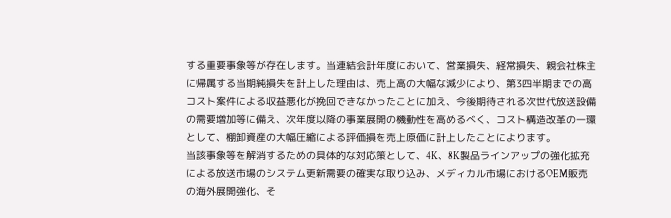する重要事象等が存在します。当連結会計年度において、営業損失、経常損失、親会社株主に帰属する当期純損失を計上した理由は、売上高の大幅な減少により、第3四半期までの高コスト案件による収益悪化が挽回できなかったことに加え、今後期待される次世代放送設備の需要増加等に備え、次年度以降の事業展開の機動性を高めるべく、コスト構造改革の一環として、棚卸資産の大幅圧縮による評価損を売上原価に計上したことによります。
当該事象等を解消するための具体的な対応策として、4K、8K製品ラインアップの強化拡充による放送市場のシステム更新需要の確実な取り込み、メディカル市場におけるOEM販売の海外展開強化、そ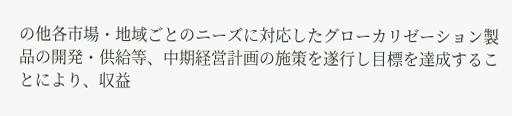の他各市場・地域ごとのニーズに対応したグローカリゼーション製品の開発・供給等、中期経営計画の施策を遂行し目標を達成することにより、収益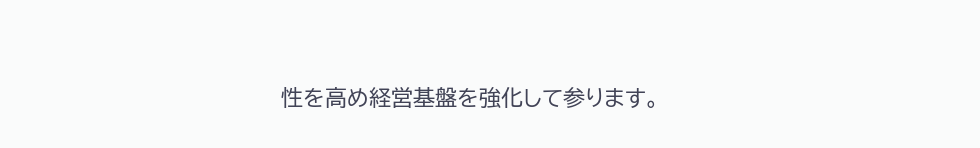性を高め経営基盤を強化して参ります。